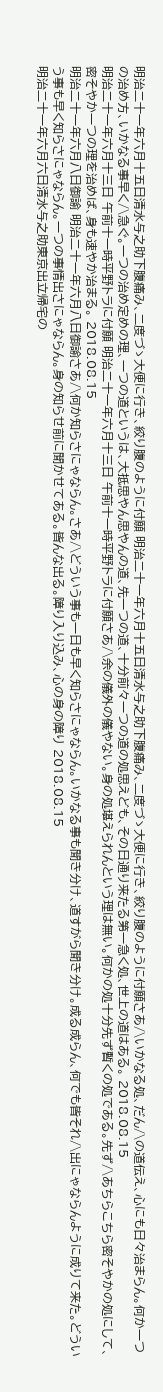明治二十一年六月十五日清水与之助下腹痛み、二度づゝ大便に行き、絞り腹のように付願 明治二十一年六月十五日清水与之助下腹痛み、二度づゝ大便に行き、絞り腹のように付願さあ/\いかなる処、だん/\の道伝え、心にも日々治まらん。何か一つの治め方、いかなる事早く/\急ぐ。一つの治め定めの理、一つの道というは、大抵思やん思やんの道、先一つの道、十分前々一つの道の処思えども、その日通り来たる第一急く処、世上の道はある。 2018.08.15
明治二十一年六月十三日 午前十一時平野トラに付願 明治二十一年六月十三日 午前十一時平野トラに付願さあ/\余の儀外の儀やない。身の処堪えられんという理は無い。何かの処十分先ず暫くの処である。先ず/\あちらこちら密そやかの処にして、密そやか一つの理を治めば、身も速やか治まる。 2018.08.15
明治二十一年六月八日御諭 明治二十一年六月八日御諭さあ/\何か知らさにゃならん。さあ/\どういう事も一日も早く知らさにゃならん。いかなる事も聞き分け、道すがら聞き分け。成る成らん、何でも皆それ/\出にゃならんように成りて来た。どういう事も早く知らさにゃならん。一つの事情出さにゃならん。身の知らせ前に聞かせてある。皆んな出る。障り入り込み、心の身の障り 2018.08.15
明治二十一年六月六日清水与之助東京出立帰宅の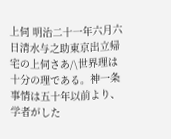上伺 明治二十一年六月六日清水与之助東京出立帰宅の上伺さあ/\世界理は十分の理である。神一条事情は五十年以前より、学者がした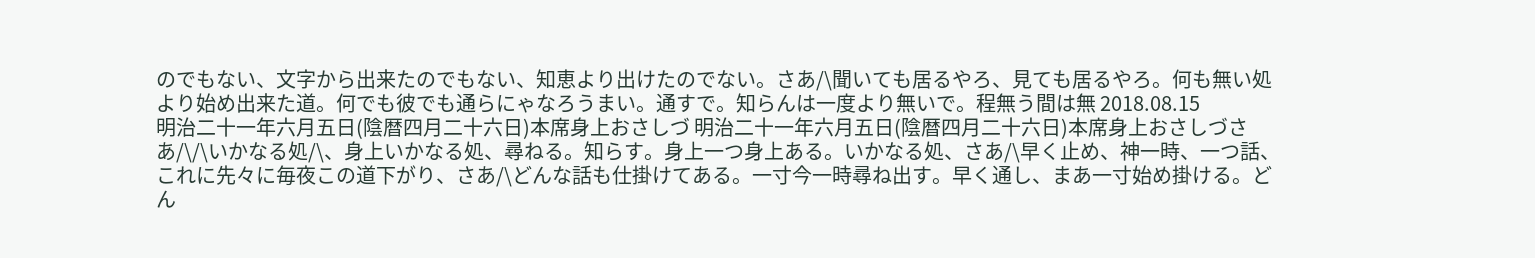のでもない、文字から出来たのでもない、知恵より出けたのでない。さあ/\聞いても居るやろ、見ても居るやろ。何も無い処より始め出来た道。何でも彼でも通らにゃなろうまい。通すで。知らんは一度より無いで。程無う間は無 2018.08.15
明治二十一年六月五日(陰暦四月二十六日)本席身上おさしづ 明治二十一年六月五日(陰暦四月二十六日)本席身上おさしづさあ/\/\いかなる処/\、身上いかなる処、尋ねる。知らす。身上一つ身上ある。いかなる処、さあ/\早く止め、神一時、一つ話、これに先々に毎夜この道下がり、さあ/\どんな話も仕掛けてある。一寸今一時尋ね出す。早く通し、まあ一寸始め掛ける。どん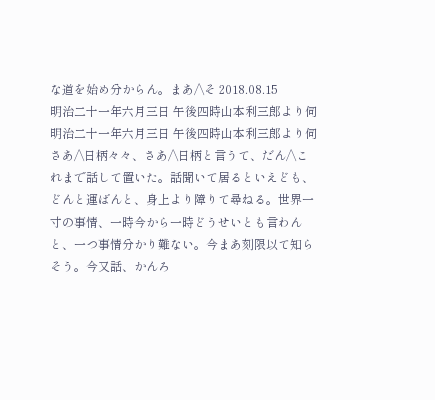な道を始め分からん。まあ/\そ 2018.08.15
明治二十一年六月三日 午後四時山本利三郎より伺 明治二十一年六月三日 午後四時山本利三郎より伺さあ/\日柄々々、さあ/\日柄と言うて、だん/\これまで話して置いた。話聞いて居るといえども、どんと運ばんと、身上より障りて尋ねる。世界一寸の事情、一時今から一時どうせいとも言わんと、一つ事情分かり難ない。今まあ刻限以て知らそう。今又話、かんろ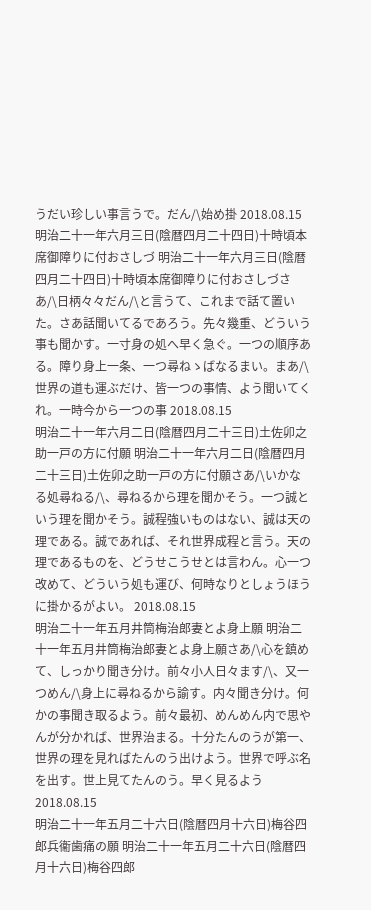うだい珍しい事言うで。だん/\始め掛 2018.08.15
明治二十一年六月三日(陰暦四月二十四日)十時頃本席御障りに付おさしづ 明治二十一年六月三日(陰暦四月二十四日)十時頃本席御障りに付おさしづさあ/\日柄々々だん/\と言うて、これまで話て置いた。さあ話聞いてるであろう。先々幾重、どういう事も聞かす。一寸身の処へ早く急ぐ。一つの順序ある。障り身上一条、一つ尋ねゝばなるまい。まあ/\世界の道も運ぶだけ、皆一つの事情、よう聞いてくれ。一時今から一つの事 2018.08.15
明治二十一年六月二日(陰暦四月二十三日)土佐卯之助一戸の方に付願 明治二十一年六月二日(陰暦四月二十三日)土佐卯之助一戸の方に付願さあ/\いかなる処尋ねる/\、尋ねるから理を聞かそう。一つ誠という理を聞かそう。誠程強いものはない、誠は天の理である。誠であれば、それ世界成程と言う。天の理であるものを、どうせこうせとは言わん。心一つ改めて、どういう処も運び、何時なりとしょうほうに掛かるがよい。 2018.08.15
明治二十一年五月井筒梅治郎妻とよ身上願 明治二十一年五月井筒梅治郎妻とよ身上願さあ/\心を鎮めて、しっかり聞き分け。前々小人日々ます/\、又一つめん/\身上に尋ねるから諭す。内々聞き分け。何かの事聞き取るよう。前々最初、めんめん内で思やんが分かれば、世界治まる。十分たんのうが第一、世界の理を見ればたんのう出けよう。世界で呼ぶ名を出す。世上見てたんのう。早く見るよう 2018.08.15
明治二十一年五月二十六日(陰暦四月十六日)梅谷四郎兵衞歯痛の願 明治二十一年五月二十六日(陰暦四月十六日)梅谷四郎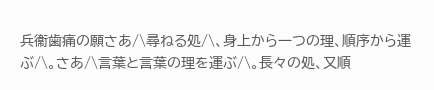兵衞歯痛の願さあ/\尋ねる処/\、身上から一つの理、順序から運ぶ/\。さあ/\言葉と言葉の理を運ぶ/\。長々の処、又順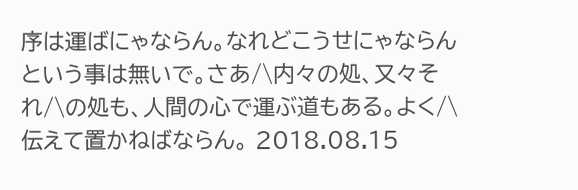序は運ばにゃならん。なれどこうせにゃならんという事は無いで。さあ/\内々の処、又々それ/\の処も、人間の心で運ぶ道もある。よく/\伝えて置かねばならん。 2018.08.15